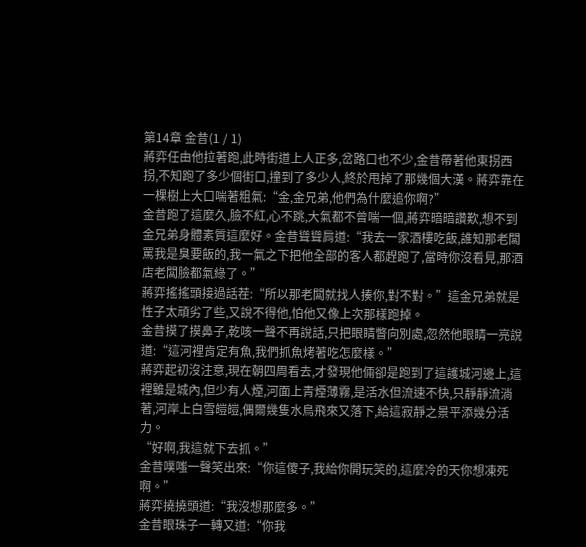第14章 金昔(1 / 1)
蔣弈任由他拉著跑,此時街道上人正多,岔路口也不少,金昔帶著他東拐西拐,不知跑了多少個街口,撞到了多少人,終於甩掉了那幾個大漢。蔣弈靠在一棵樹上大口喘著粗氣:“金,金兄弟,他們為什麼追你啊?”
金昔跑了這麼久,臉不紅,心不跳,大氣都不曾喘一個,蔣弈暗暗讚歎,想不到金兄弟身體素質這麼好。金昔聳聳肩道:“我去一家酒樓吃飯,誰知那老闆罵我是臭要飯的,我一氣之下把他全部的客人都趕跑了,當時你沒看見,那酒店老闆臉都氣綠了。”
蔣弈搖搖頭接過話茬:“所以那老闆就找人揍你,對不對。”這金兄弟就是性子太頑劣了些,又說不得他,怕他又像上次那樣跑掉。
金昔摸了摸鼻子,乾咳一聲不再說話,只把眼睛瞥向別處,忽然他眼睛一亮說道:“這河裡肯定有魚,我們抓魚烤著吃怎麼樣。”
蔣弈起初沒注意,現在朝四周看去,才發現他倆卻是跑到了這護城河邊上,這裡雖是城內,但少有人煙,河面上青煙薄霧,是活水但流速不快,只靜靜流淌著,河岸上白雪皚皚,偶爾幾隻水鳥飛來又落下,給這寂靜之景平添幾分活力。
“好啊,我這就下去抓。”
金昔噗嗤一聲笑出來:“你這傻子,我給你開玩笑的,這麼冷的天你想凍死啊。”
蔣弈撓撓頭道:“我沒想那麼多。”
金昔眼珠子一轉又道:“你我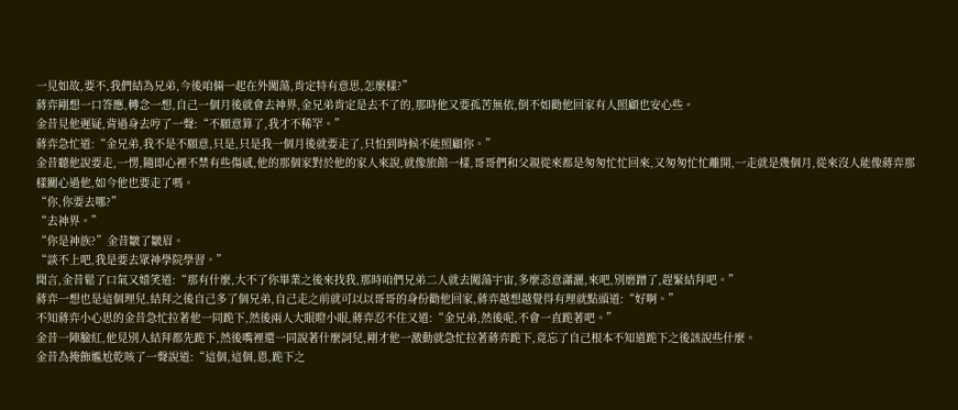一見如故,要不,我們結為兄弟,今後咱倆一起在外闖蕩,肯定特有意思,怎麼樣?”
蔣弈剛想一口答應,轉念一想,自己一個月後就會去神界,金兄弟肯定是去不了的,那時他又要孤苦無依,倒不如勸他回家有人照顧也安心些。
金昔見他遲疑,背過身去哼了一聲:“不願意算了,我才不稀罕。”
蔣弈急忙道:“金兄弟,我不是不願意,只是,只是我一個月後就要走了,只怕到時候不能照顧你。”
金昔聽他說要走,一愣,隨即心裡不禁有些傷感,他的那個家對於他的家人來說,就像旅館一樣,哥哥們和父親從來都是匆匆忙忙回來,又匆匆忙忙離開,一走就是幾個月,從來沒人能像蔣弈那樣關心過他,如今他也要走了嗎。
“你,你要去哪?”
“去神界。”
“你是神族?”金昔皺了皺眉。
“談不上吧,我是要去眾神學院學習。”
聞言,金昔鬆了口氣又嬉笑道:“那有什麼,大不了你畢業之後來找我,那時咱們兄弟二人就去闖蕩宇宙,多麼恣意瀟灑,來吧,別磨蹭了,趕緊結拜吧。”
蔣弈一想也是這個理兒,結拜之後自己多了個兄弟,自己走之前就可以以哥哥的身份勸他回家,蔣弈越想越覺得有理就點頭道:“好啊。”
不知蔣弈小心思的金昔急忙拉著他一同跪下,然後兩人大眼瞪小眼,蔣弈忍不住又道:“金兄弟,然後呢,不會一直跪著吧。”
金昔一陣臉紅,他見別人結拜都先跪下,然後嘴裡還一同說著什麼詞兒,剛才他一激動就急忙拉著蔣弈跪下,竟忘了自己根本不知道跪下之後該說些什麼。
金昔為掩飾尷尬乾咳了一聲說道:“這個,這個,恩,跪下之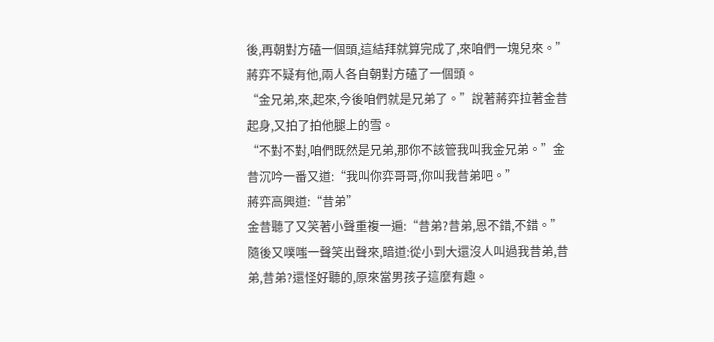後,再朝對方磕一個頭,這結拜就算完成了,來咱們一塊兒來。”
蔣弈不疑有他,兩人各自朝對方磕了一個頭。
“金兄弟,來,起來,今後咱們就是兄弟了。”說著蔣弈拉著金昔起身,又拍了拍他腿上的雪。
“不對不對,咱們既然是兄弟,那你不該管我叫我金兄弟。”金昔沉吟一番又道:“我叫你弈哥哥,你叫我昔弟吧。”
蔣弈高興道:“昔弟”
金昔聽了又笑著小聲重複一遍:“昔弟?昔弟,恩不錯,不錯。”隨後又噗嗤一聲笑出聲來,暗道:從小到大還沒人叫過我昔弟,昔弟,昔弟?還怪好聽的,原來當男孩子這麼有趣。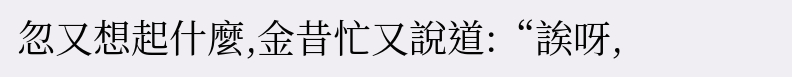忽又想起什麼,金昔忙又說道:“誒呀,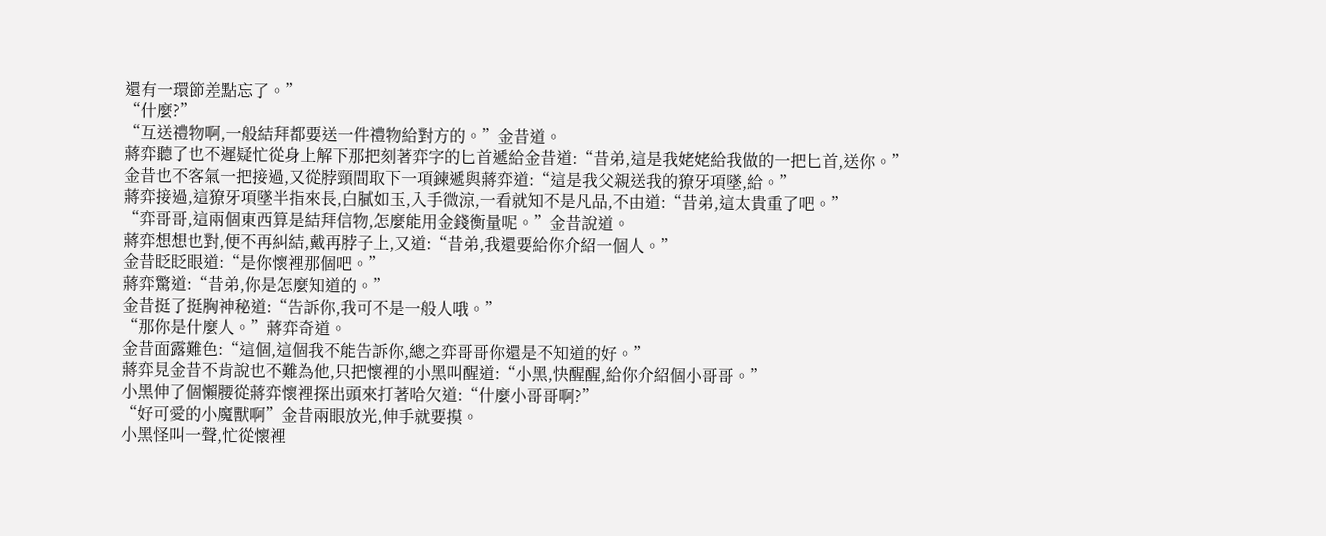還有一環節差點忘了。”
“什麼?”
“互送禮物啊,一般結拜都要送一件禮物給對方的。”金昔道。
蔣弈聽了也不遲疑忙從身上解下那把刻著弈字的匕首遞給金昔道:“昔弟,這是我姥姥給我做的一把匕首,送你。”
金昔也不客氣一把接過,又從脖頸間取下一項鍊遞與蔣弈道:“這是我父親送我的獠牙項墜,給。”
蔣弈接過,這獠牙項墜半指來長,白膩如玉,入手微涼,一看就知不是凡品,不由道:“昔弟,這太貴重了吧。”
“弈哥哥,這兩個東西算是結拜信物,怎麼能用金錢衡量呢。”金昔說道。
蔣弈想想也對,便不再糾結,戴再脖子上,又道:“昔弟,我還要給你介紹一個人。”
金昔眨眨眼道:“是你懷裡那個吧。”
蔣弈驚道:“昔弟,你是怎麼知道的。”
金昔挺了挺胸神秘道:“告訴你,我可不是一般人哦。”
“那你是什麼人。”蔣弈奇道。
金昔面露難色:“這個,這個我不能告訴你,總之弈哥哥你還是不知道的好。”
蔣弈見金昔不肯說也不難為他,只把懷裡的小黑叫醒道:“小黑,快醒醒,給你介紹個小哥哥。”
小黑伸了個懶腰從蔣弈懷裡探出頭來打著哈欠道:“什麼小哥哥啊?”
“好可愛的小魔獸啊”金昔兩眼放光,伸手就要摸。
小黑怪叫一聲,忙從懷裡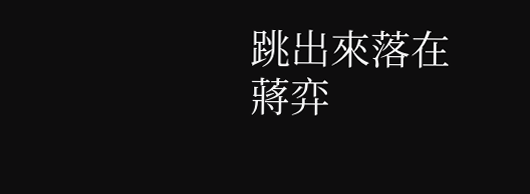跳出來落在蔣弈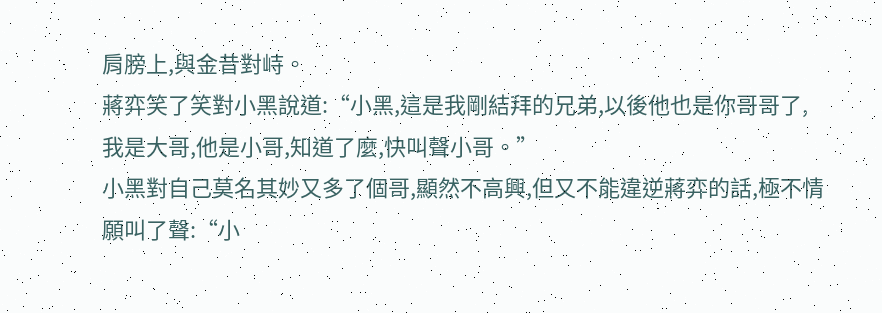肩膀上,與金昔對峙。
蔣弈笑了笑對小黑說道:“小黑,這是我剛結拜的兄弟,以後他也是你哥哥了,我是大哥,他是小哥,知道了麼,快叫聲小哥。”
小黑對自己莫名其妙又多了個哥,顯然不高興,但又不能違逆蔣弈的話,極不情願叫了聲:“小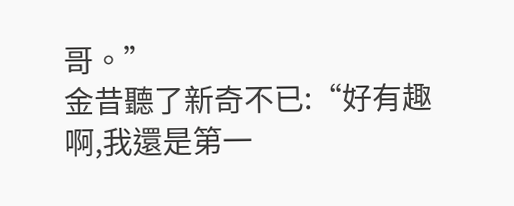哥。”
金昔聽了新奇不已:“好有趣啊,我還是第一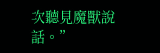次聽見魔獸說話。”